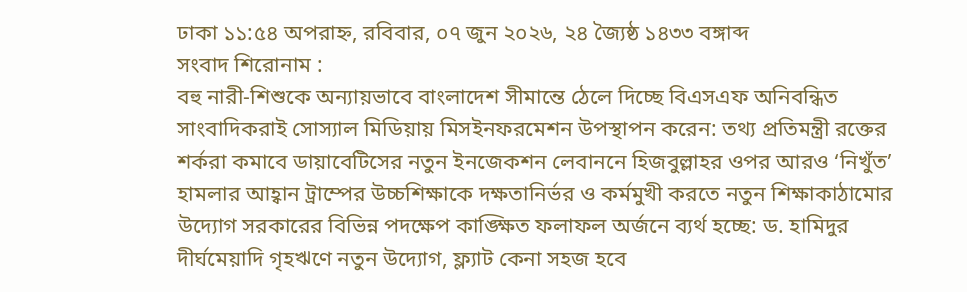ঢাকা ১১:৫৪ অপরাহ্ন, রবিবার, ০৭ জুন ২০২৬, ২৪ জ্যৈষ্ঠ ১৪৩৩ বঙ্গাব্দ
সংবাদ শিরোনাম :
বহু নারী-শিশুকে অন্যায়ভাবে বাংলাদেশ সীমান্তে ঠেলে দিচ্ছে বিএসএফ অনিবন্ধিত সাংবাদিকরাই সোস্যাল মিডিয়ায় মিসইনফরমেশন উপস্থাপন করেন: তথ্য প্রতিমন্ত্রী রক্তের শর্করা কমাবে ডায়াবেটিসের নতুন ইনজেকশন লেবাননে হিজবুল্লাহর ওপর আরও ‘নিখুঁত’ হামলার আহ্বান ট্রাম্পের উচ্চশিক্ষাকে দক্ষতানির্ভর ও কর্মমুখী করতে নতুন শিক্ষাকাঠামোর উদ্যোগ সরকারের বিভিন্ন পদক্ষেপ কাঙ্ক্ষিত ফলাফল অর্জনে ব্যর্থ হচ্ছে: ড. হামিদুর দীর্ঘমেয়াদি গৃহঋণে নতুন উদ্যোগ, ফ্ল্যাট কেনা সহজ হবে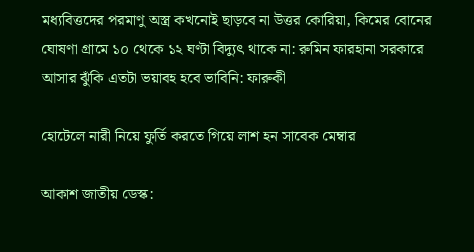মধ্যবিত্তদের পরমাণু অস্ত্র কখনোই ছাড়বে না উত্তর কোরিয়া, কিমের বোনের ঘোষণা গ্রামে ১০ থেকে ১২ ঘণ্টা বিদ্যুৎ থাকে না: রুমিন ফারহানা সরকারে আসার ঝুঁকি এতটা ভয়াবহ হবে ভাবিনি: ফারুকী

হোটেলে নারী নিয়ে ফুর্তি করতে গিয়ে লাশ হন সাবেক মেম্বার

আকাশ জাতীয় ডেস্ক: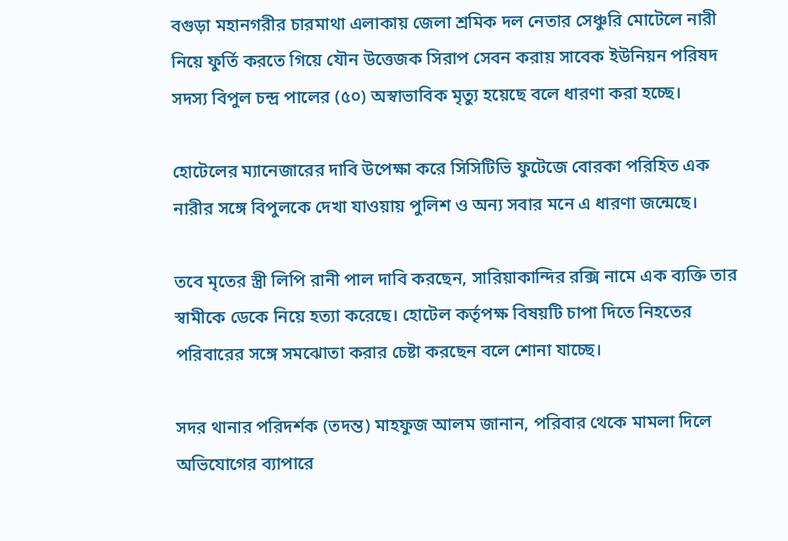বগুড়া মহানগরীর চারমাথা এলাকায় জেলা শ্রমিক দল নেতার সেঞ্চুরি মোটেলে নারী নিয়ে ফুর্তি করতে গিয়ে যৌন উত্তেজক সিরাপ সেবন করায় সাবেক ইউনিয়ন পরিষদ সদস্য বিপুল চন্দ্র পালের (৫০) অস্বাভাবিক মৃত্যু হয়েছে বলে ধারণা করা হচ্ছে।

হোটেলের ম্যানেজারের দাবি উপেক্ষা করে সিসিটিভি ফুটেজে বোরকা পরিহিত এক নারীর সঙ্গে বিপুলকে দেখা যাওয়ায় পুলিশ ও অন্য সবার মনে এ ধারণা জন্মেছে।

তবে মৃতের স্ত্রী লিপি রানী পাল দাবি করছেন, সারিয়াকান্দির রক্সি নামে এক ব্যক্তি তার স্বামীকে ডেকে নিয়ে হত্যা করেছে। হোটেল কর্তৃপক্ষ বিষয়টি চাপা দিতে নিহতের পরিবারের সঙ্গে সমঝোতা করার চেষ্টা করছেন বলে শোনা যাচ্ছে।

সদর থানার পরিদর্শক (তদন্ত) মাহফুজ আলম জানান, পরিবার থেকে মামলা দিলে অভিযোগের ব্যাপারে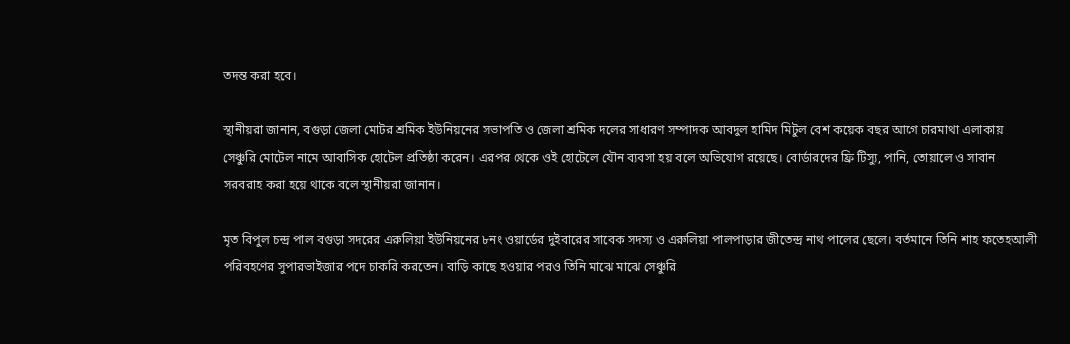তদন্ত করা হবে।

স্থানীয়রা জানান, বগুড়া জেলা মোটর শ্রমিক ইউনিয়নের সভাপতি ও জেলা শ্রমিক দলের সাধারণ সম্পাদক আবদুল হামিদ মিটুল বেশ কয়েক বছর আগে চারমাথা এলাকায় সেঞ্চুরি মোটেল নামে আবাসিক হোটেল প্রতিষ্ঠা করেন। এরপর থেকে ওই হোটেলে যৌন ব্যবসা হয় বলে অভিযোগ রয়েছে। বোর্ডারদের ফ্রি টিস্যু, পানি, তোয়ালে ও সাবান সরবরাহ করা হয়ে থাকে বলে স্থানীয়রা জানান।

মৃত বিপুল চন্দ্র পাল বগুড়া সদরের এরুলিয়া ইউনিয়নের ৮নং ওয়ার্ডের দুইবারের সাবেক সদস্য ও এরুলিয়া পালপাড়ার জীতেন্দ্র নাথ পালের ছেলে। বর্তমানে তিনি শাহ ফতেহআলী পরিবহণের সুপারভাইজার পদে চাকরি করতেন। বাড়ি কাছে হওয়ার পরও তিনি মাঝে মাঝে সেঞ্চুরি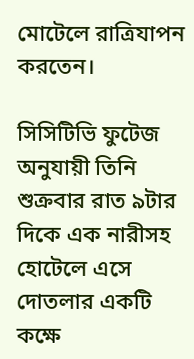মোটেলে রাত্রিযাপন করতেন।

সিসিটিভি ফুটেজ অনুযায়ী তিনি শুক্রবার রাত ৯টার দিকে এক নারীসহ হোটেলে এসে দোতলার একটি কক্ষে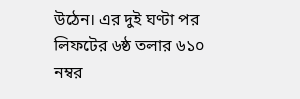উঠেন। এর দুই ঘণ্টা পর লিফটের ৬ষ্ঠ তলার ৬১০ নম্বর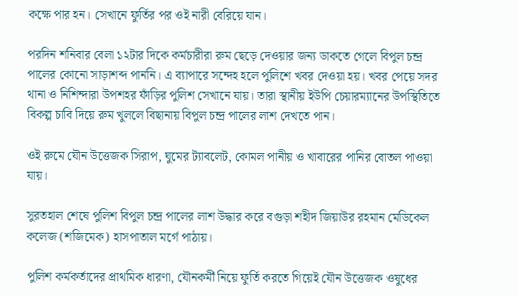কক্ষে পার হন। সেখানে ফুর্তির পর ওই নারী বেরিয়ে যান।

পরদিন শনিবার বেলা ১২টার দিকে কর্মচারীরা রুম ছেড়ে দেওয়ার জন্য ডাকতে গেলে বিপুল চন্দ্র পালের কোনো সাড়াশব্দ পাননি। এ ব্যাপারে সন্দেহ হলে পুলিশে খবর দেওয়া হয়। খবর পেয়ে সদর থানা ও নিশিন্দারা উপশহর ফাঁড়ির পুলিশ সেখানে যায়। তারা স্থানীয় ইউপি চেয়ারম্যানের উপস্থিতিতে বিকল্প চাবি দিয়ে রুম খুললে বিছানায় বিপুল চন্দ্র পালের লাশ দেখতে পান।

ওই রুমে যৌন উত্তেজক সিরাপ, ঘুমের ট্যাবলেট, কোমল পানীয় ও খাবারের পানির বোতল পাওয়া যায়।

সুরতহাল শেষে পুলিশ বিপুল চন্দ্র পালের লাশ উদ্ধার করে বগুড়া শহীদ জিয়াউর রহমান মেডিকেল কলেজ (শজিমেক) হাসপাতাল মর্গে পাঠায়।

পুলিশ কর্মকর্তাদের প্রাথমিক ধারণা, যৌনকর্মী নিয়ে ফুর্তি করতে গিয়েই যৌন উত্তেজক ওষুধের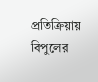প্রতিক্রিয়ায় বিপুলের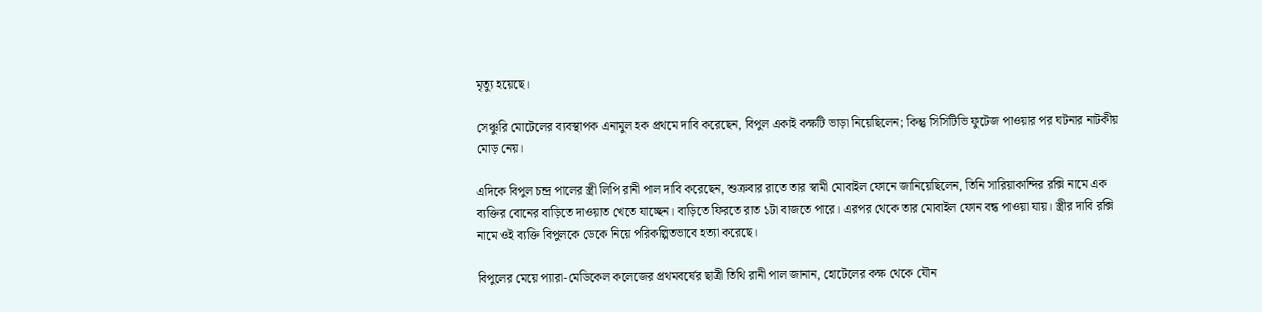মৃত্যু হয়েছে।

সেঞ্চুরি মোটেলের ব্যবস্থাপক এনামুল হক প্রথমে দাবি করেছেন, বিপুল একাই কক্ষটি ভাড়া নিয়েছিলেন; কিন্তু সিসিটিভি ফুটেজ পাওয়ার পর ঘটনার নাটকীয় মোড় নেয়।

এদিকে বিপুল চন্দ্র পালের স্ত্রী লিপি রানী পাল দাবি করেছেন, শুক্রবার রাতে তার স্বামী মোবাইল ফোনে জানিয়েছিলেন, তিনি সারিয়াকান্দির রক্সি নামে এক ব্যক্তির বোনের বাড়িতে দাওয়াত খেতে যাচ্ছেন। বাড়িতে ফিরতে রাত ১টা বাজতে পারে। এরপর থেকে তার মোবাইল ফোন বন্ধ পাওয়া যায়। স্ত্রীর দাবি রক্সি নামে ওই ব্যক্তি বিপুলকে ডেকে নিয়ে পরিকল্পিতভাবে হত্যা করেছে।

বিপুলের মেয়ে প্যারা-মেডিকেল কলেজের প্রথমবর্ষের ছাত্রী তিথি রানী পাল জানান, হোটেলের কক্ষ থেকে যৌন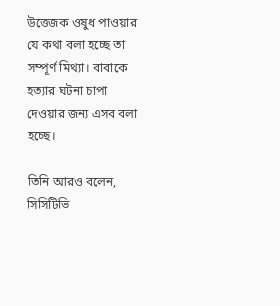উত্তেজক ওষুধ পাওয়ার যে কথা বলা হচ্ছে তা সম্পূর্ণ মিথ্যা। বাবাকে হত্যার ঘটনা চাপা দেওয়ার জন্য এসব বলা হচ্ছে।

তিনি আরও বলেন, সিসিটিভি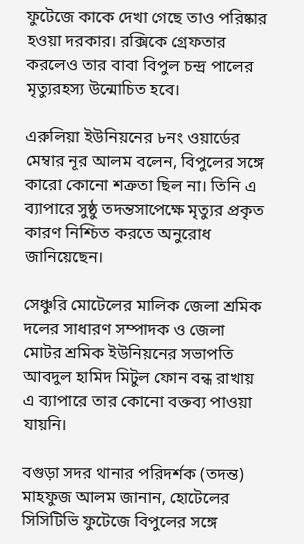ফুটেজে কাকে দেখা গেছে তাও পরিষ্কার হওয়া দরকার। রক্সিকে গ্রেফতার করলেও তার বাবা বিপুল চন্দ্র পালের মৃত্যুরহস্য উন্মোচিত হবে।

এরুলিয়া ইউনিয়নের ৮নং ওয়ার্ডের মেম্বার নূর আলম বলেন, বিপুলের সঙ্গে কারো কোনো শত্রুতা ছিল না। তিনি এ ব্যাপারে সুষ্ঠু তদন্তসাপেক্ষে মৃত্যুর প্রকৃত কারণ নিশ্চিত করতে অনুরোধ জানিয়েছেন।

সেঞ্চুরি মোটেলের মালিক জেলা শ্রমিক দলের সাধারণ সম্পাদক ও জেলা মোটর শ্রমিক ইউনিয়নের সভাপতি আবদুল হামিদ মিটুল ফোন বন্ধ রাখায় এ ব্যাপারে তার কোনো বক্তব্য পাওয়া যায়নি।

বগুড়া সদর থানার পরিদর্শক (তদন্ত) মাহফুজ আলম জানান, হোটেলের সিসিটিভি ফুটেজে বিপুলের সঙ্গে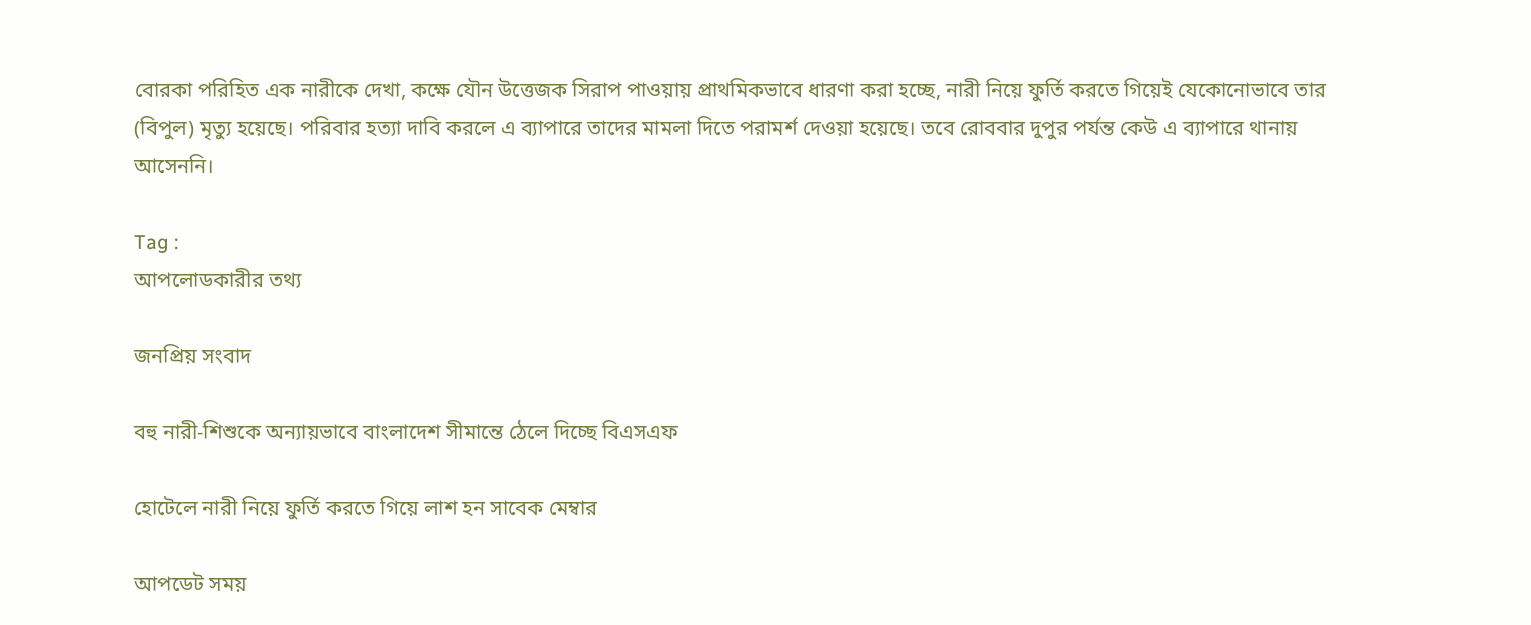বোরকা পরিহিত এক নারীকে দেখা, কক্ষে যৌন উত্তেজক সিরাপ পাওয়ায় প্রাথমিকভাবে ধারণা করা হচ্ছে, নারী নিয়ে ফুর্তি করতে গিয়েই যেকোনোভাবে তার (বিপুল) মৃত্যু হয়েছে। পরিবার হত্যা দাবি করলে এ ব্যাপারে তাদের মামলা দিতে পরামর্শ দেওয়া হয়েছে। তবে রোববার দুপুর পর্যন্ত কেউ এ ব্যাপারে থানায় আসেননি।

Tag :
আপলোডকারীর তথ্য

জনপ্রিয় সংবাদ

বহু নারী-শিশুকে অন্যায়ভাবে বাংলাদেশ সীমান্তে ঠেলে দিচ্ছে বিএসএফ

হোটেলে নারী নিয়ে ফুর্তি করতে গিয়ে লাশ হন সাবেক মেম্বার

আপডেট সময়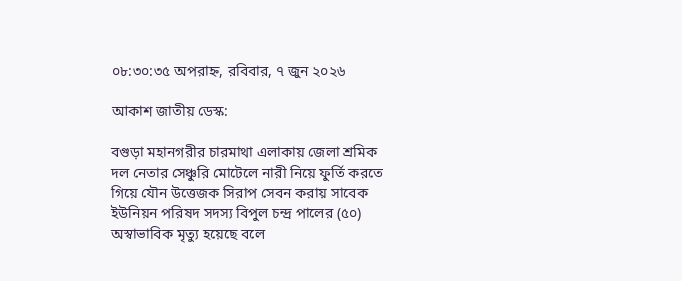০৮:৩০:৩৫ অপরাহ্ন, রবিবার, ৭ জুন ২০২৬

আকাশ জাতীয় ডেস্ক:

বগুড়া মহানগরীর চারমাথা এলাকায় জেলা শ্রমিক দল নেতার সেঞ্চুরি মোটেলে নারী নিয়ে ফুর্তি করতে গিয়ে যৌন উত্তেজক সিরাপ সেবন করায় সাবেক ইউনিয়ন পরিষদ সদস্য বিপুল চন্দ্র পালের (৫০) অস্বাভাবিক মৃত্যু হয়েছে বলে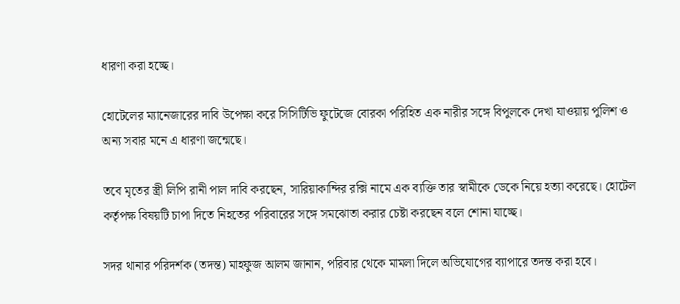ধারণা করা হচ্ছে।

হোটেলের ম্যানেজারের দাবি উপেক্ষা করে সিসিটিভি ফুটেজে বোরকা পরিহিত এক নারীর সঙ্গে বিপুলকে দেখা যাওয়ায় পুলিশ ও অন্য সবার মনে এ ধারণা জন্মেছে।

তবে মৃতের স্ত্রী লিপি রানী পাল দাবি করছেন, সারিয়াকান্দির রক্সি নামে এক ব্যক্তি তার স্বামীকে ডেকে নিয়ে হত্যা করেছে। হোটেল কর্তৃপক্ষ বিষয়টি চাপা দিতে নিহতের পরিবারের সঙ্গে সমঝোতা করার চেষ্টা করছেন বলে শোনা যাচ্ছে।

সদর থানার পরিদর্শক (তদন্ত) মাহফুজ আলম জানান, পরিবার থেকে মামলা দিলে অভিযোগের ব্যাপারে তদন্ত করা হবে।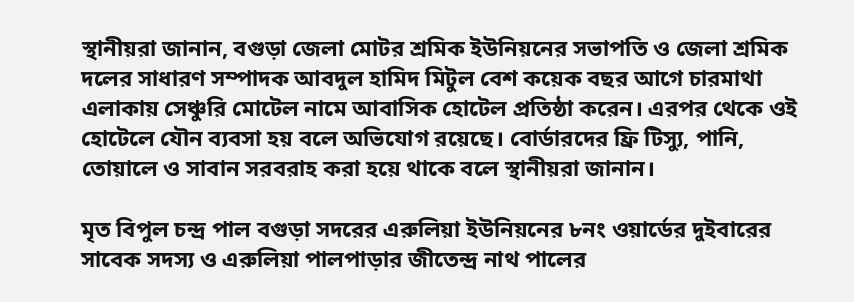স্থানীয়রা জানান, বগুড়া জেলা মোটর শ্রমিক ইউনিয়নের সভাপতি ও জেলা শ্রমিক দলের সাধারণ সম্পাদক আবদুল হামিদ মিটুল বেশ কয়েক বছর আগে চারমাথা এলাকায় সেঞ্চুরি মোটেল নামে আবাসিক হোটেল প্রতিষ্ঠা করেন। এরপর থেকে ওই হোটেলে যৌন ব্যবসা হয় বলে অভিযোগ রয়েছে। বোর্ডারদের ফ্রি টিস্যু, পানি, তোয়ালে ও সাবান সরবরাহ করা হয়ে থাকে বলে স্থানীয়রা জানান।

মৃত বিপুল চন্দ্র পাল বগুড়া সদরের এরুলিয়া ইউনিয়নের ৮নং ওয়ার্ডের দুইবারের সাবেক সদস্য ও এরুলিয়া পালপাড়ার জীতেন্দ্র নাথ পালের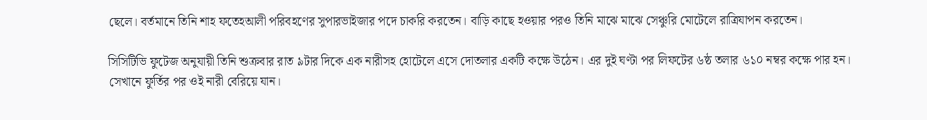ছেলে। বর্তমানে তিনি শাহ ফতেহআলী পরিবহণের সুপারভাইজার পদে চাকরি করতেন। বাড়ি কাছে হওয়ার পরও তিনি মাঝে মাঝে সেঞ্চুরি মোটেলে রাত্রিযাপন করতেন।

সিসিটিভি ফুটেজ অনুযায়ী তিনি শুক্রবার রাত ৯টার দিকে এক নারীসহ হোটেলে এসে দোতলার একটি কক্ষে উঠেন। এর দুই ঘণ্টা পর লিফটের ৬ষ্ঠ তলার ৬১০ নম্বর কক্ষে পার হন। সেখানে ফুর্তির পর ওই নারী বেরিয়ে যান।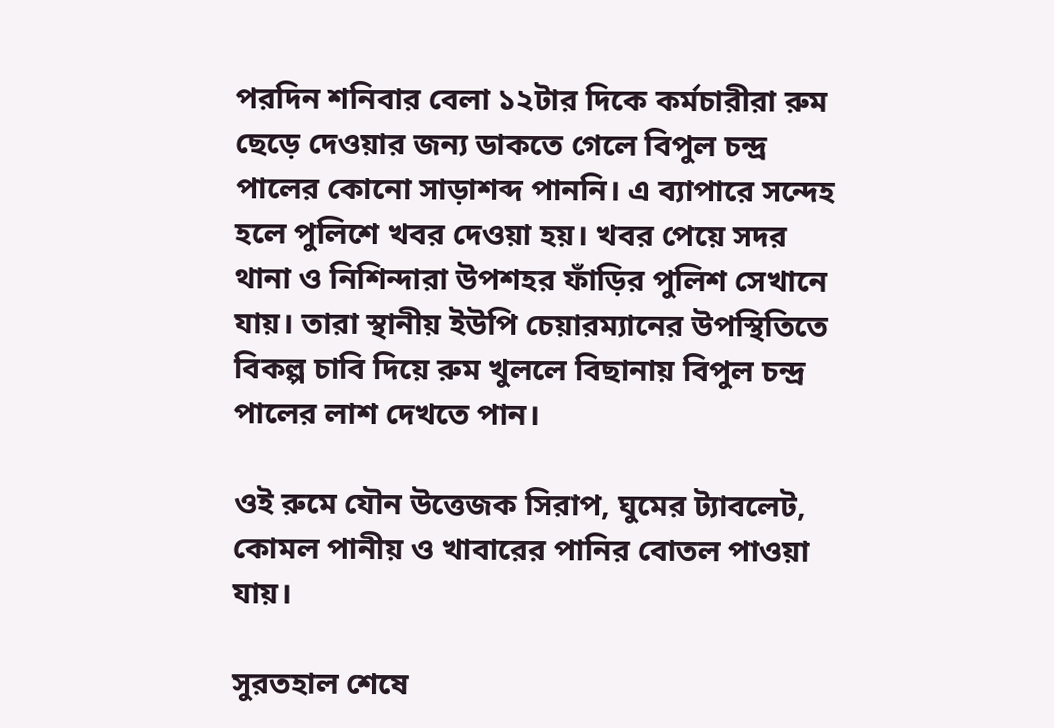পরদিন শনিবার বেলা ১২টার দিকে কর্মচারীরা রুম ছেড়ে দেওয়ার জন্য ডাকতে গেলে বিপুল চন্দ্র পালের কোনো সাড়াশব্দ পাননি। এ ব্যাপারে সন্দেহ হলে পুলিশে খবর দেওয়া হয়। খবর পেয়ে সদর থানা ও নিশিন্দারা উপশহর ফাঁড়ির পুলিশ সেখানে যায়। তারা স্থানীয় ইউপি চেয়ারম্যানের উপস্থিতিতে বিকল্প চাবি দিয়ে রুম খুললে বিছানায় বিপুল চন্দ্র পালের লাশ দেখতে পান।

ওই রুমে যৌন উত্তেজক সিরাপ, ঘুমের ট্যাবলেট, কোমল পানীয় ও খাবারের পানির বোতল পাওয়া যায়।

সুরতহাল শেষে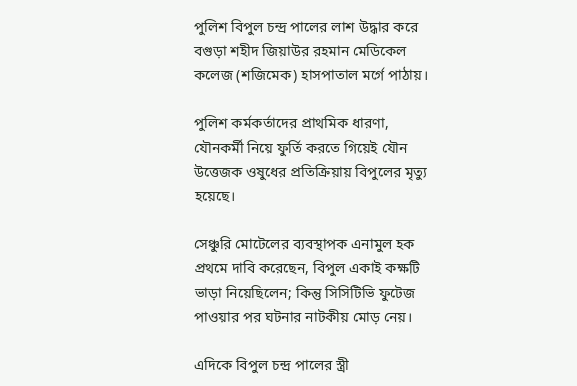পুলিশ বিপুল চন্দ্র পালের লাশ উদ্ধার করে বগুড়া শহীদ জিয়াউর রহমান মেডিকেল কলেজ (শজিমেক) হাসপাতাল মর্গে পাঠায়।

পুলিশ কর্মকর্তাদের প্রাথমিক ধারণা, যৌনকর্মী নিয়ে ফুর্তি করতে গিয়েই যৌন উত্তেজক ওষুধের প্রতিক্রিয়ায় বিপুলের মৃত্যু হয়েছে।

সেঞ্চুরি মোটেলের ব্যবস্থাপক এনামুল হক প্রথমে দাবি করেছেন, বিপুল একাই কক্ষটি ভাড়া নিয়েছিলেন; কিন্তু সিসিটিভি ফুটেজ পাওয়ার পর ঘটনার নাটকীয় মোড় নেয়।

এদিকে বিপুল চন্দ্র পালের স্ত্রী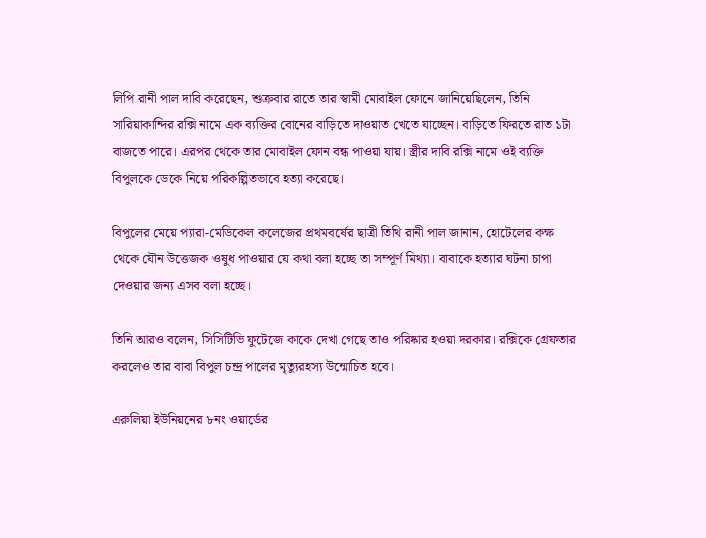লিপি রানী পাল দাবি করেছেন, শুক্রবার রাতে তার স্বামী মোবাইল ফোনে জানিয়েছিলেন, তিনি সারিয়াকান্দির রক্সি নামে এক ব্যক্তির বোনের বাড়িতে দাওয়াত খেতে যাচ্ছেন। বাড়িতে ফিরতে রাত ১টা বাজতে পারে। এরপর থেকে তার মোবাইল ফোন বন্ধ পাওয়া যায়। স্ত্রীর দাবি রক্সি নামে ওই ব্যক্তি বিপুলকে ডেকে নিয়ে পরিকল্পিতভাবে হত্যা করেছে।

বিপুলের মেয়ে প্যারা-মেডিকেল কলেজের প্রথমবর্ষের ছাত্রী তিথি রানী পাল জানান, হোটেলের কক্ষ থেকে যৌন উত্তেজক ওষুধ পাওয়ার যে কথা বলা হচ্ছে তা সম্পূর্ণ মিথ্যা। বাবাকে হত্যার ঘটনা চাপা দেওয়ার জন্য এসব বলা হচ্ছে।

তিনি আরও বলেন, সিসিটিভি ফুটেজে কাকে দেখা গেছে তাও পরিষ্কার হওয়া দরকার। রক্সিকে গ্রেফতার করলেও তার বাবা বিপুল চন্দ্র পালের মৃত্যুরহস্য উন্মোচিত হবে।

এরুলিয়া ইউনিয়নের ৮নং ওয়ার্ডের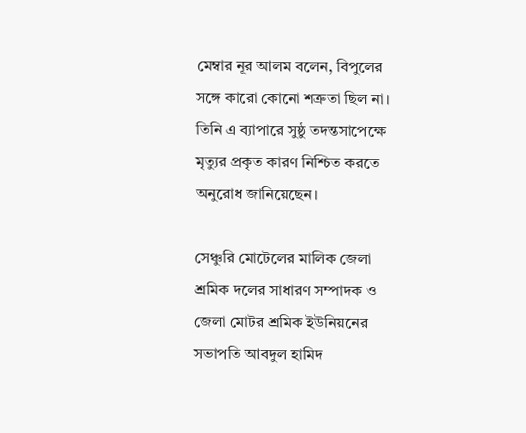মেম্বার নূর আলম বলেন, বিপুলের সঙ্গে কারো কোনো শত্রুতা ছিল না। তিনি এ ব্যাপারে সুষ্ঠু তদন্তসাপেক্ষে মৃত্যুর প্রকৃত কারণ নিশ্চিত করতে অনুরোধ জানিয়েছেন।

সেঞ্চুরি মোটেলের মালিক জেলা শ্রমিক দলের সাধারণ সম্পাদক ও জেলা মোটর শ্রমিক ইউনিয়নের সভাপতি আবদুল হামিদ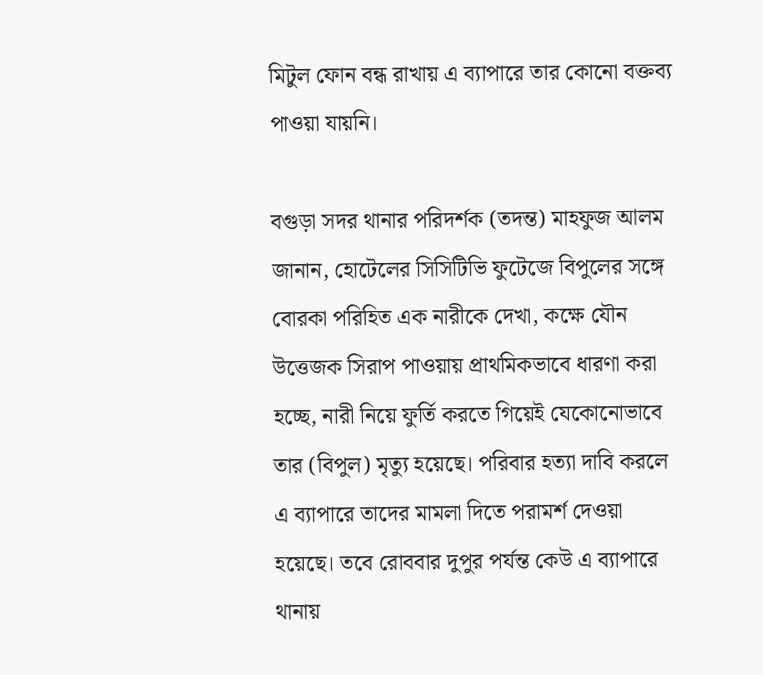মিটুল ফোন বন্ধ রাখায় এ ব্যাপারে তার কোনো বক্তব্য পাওয়া যায়নি।

বগুড়া সদর থানার পরিদর্শক (তদন্ত) মাহফুজ আলম জানান, হোটেলের সিসিটিভি ফুটেজে বিপুলের সঙ্গে বোরকা পরিহিত এক নারীকে দেখা, কক্ষে যৌন উত্তেজক সিরাপ পাওয়ায় প্রাথমিকভাবে ধারণা করা হচ্ছে, নারী নিয়ে ফুর্তি করতে গিয়েই যেকোনোভাবে তার (বিপুল) মৃত্যু হয়েছে। পরিবার হত্যা দাবি করলে এ ব্যাপারে তাদের মামলা দিতে পরামর্শ দেওয়া হয়েছে। তবে রোববার দুপুর পর্যন্ত কেউ এ ব্যাপারে থানায়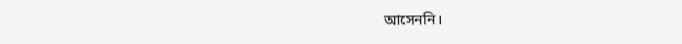আসেননি।